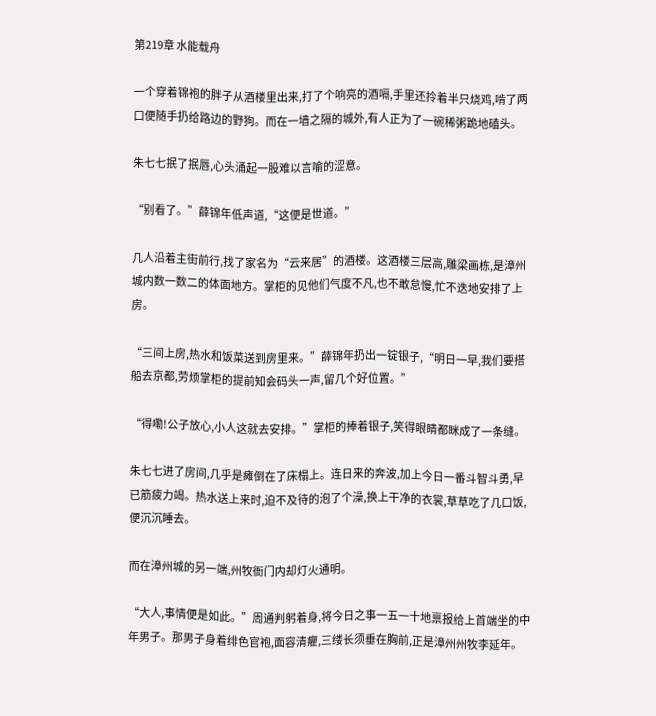第219章 水能载舟

一个穿着锦袍的胖子从酒楼里出来,打了个响亮的酒嗝,手里还拎着半只烧鸡,啃了两口便随手扔给路边的野狗。而在一墙之隔的城外,有人正为了一碗稀粥跪地磕头。

朱七七抿了抿唇,心头涌起一股难以言喻的涩意。

“别看了。”薛锦年低声道,“这便是世道。”

几人沿着主街前行,找了家名为“云来居”的酒楼。这酒楼三层高,雕梁画栋,是漳州城内数一数二的体面地方。掌柜的见他们气度不凡,也不敢怠慢,忙不迭地安排了上房。

“三间上房,热水和饭菜送到房里来。”薛锦年扔出一锭银子,“明日一早,我们要搭船去京都,劳烦掌柜的提前知会码头一声,留几个好位置。”

“得嘞!公子放心,小人这就去安排。”掌柜的捧着银子,笑得眼睛都眯成了一条缝。

朱七七进了房间,几乎是瘫倒在了床榻上。连日来的奔波,加上今日一番斗智斗勇,早已筋疲力竭。热水送上来时,迫不及待的泡了个澡,换上干净的衣裳,草草吃了几口饭,便沉沉睡去。

而在漳州城的另一端,州牧衙门内却灯火通明。

“大人,事情便是如此。”周通判躬着身,将今日之事一五一十地禀报给上首端坐的中年男子。那男子身着绯色官袍,面容清癯,三缕长须垂在胸前,正是漳州州牧李延年。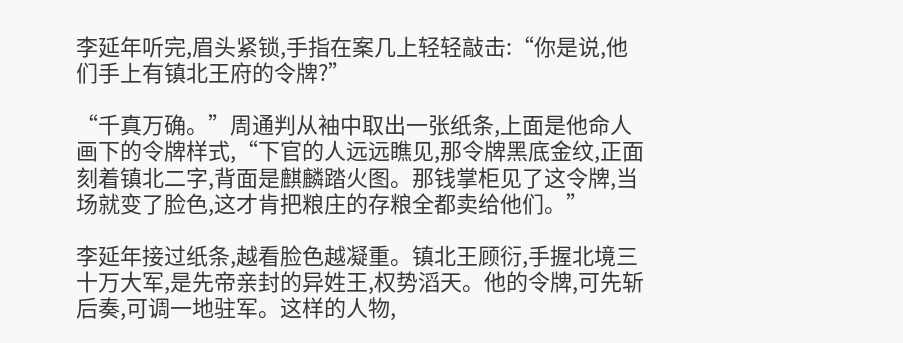李延年听完,眉头紧锁,手指在案几上轻轻敲击:“你是说,他们手上有镇北王府的令牌?”

“千真万确。”周通判从袖中取出一张纸条,上面是他命人画下的令牌样式,“下官的人远远瞧见,那令牌黑底金纹,正面刻着镇北二字,背面是麒麟踏火图。那钱掌柜见了这令牌,当场就变了脸色,这才肯把粮庄的存粮全都卖给他们。”

李延年接过纸条,越看脸色越凝重。镇北王顾衍,手握北境三十万大军,是先帝亲封的异姓王,权势滔天。他的令牌,可先斩后奏,可调一地驻军。这样的人物,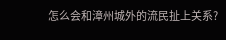怎么会和漳州城外的流民扯上关系?